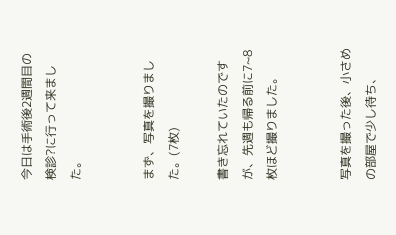今日は手術後2週間目の検診?に行って来ました。


まず、写真を撮りました。(7枚)

書き忘れていたのですが、先週も帰る前に7~8枚ほど撮りました。


写真を撮った後、小さめの部屋で少し待ち、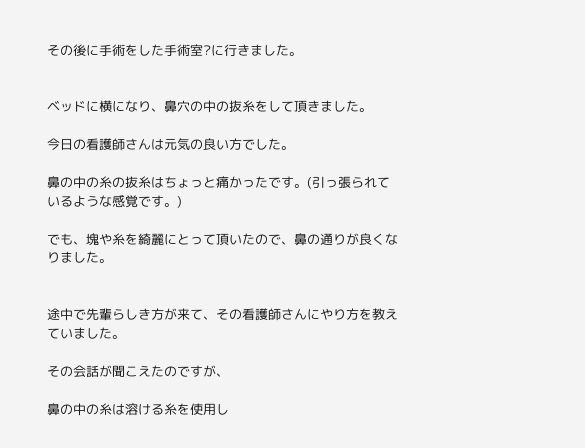その後に手術をした手術室?に行きました。


ベッドに横になり、鼻穴の中の抜糸をして頂きました。

今日の看護師さんは元気の良い方でした。

鼻の中の糸の抜糸はちょっと痛かったです。(引っ張られているような感覚です。)

でも、塊や糸を綺麗にとって頂いたので、鼻の通りが良くなりました。


途中で先輩らしき方が来て、その看護師さんにやり方を教えていました。

その会話が聞こえたのですが、

鼻の中の糸は溶ける糸を使用し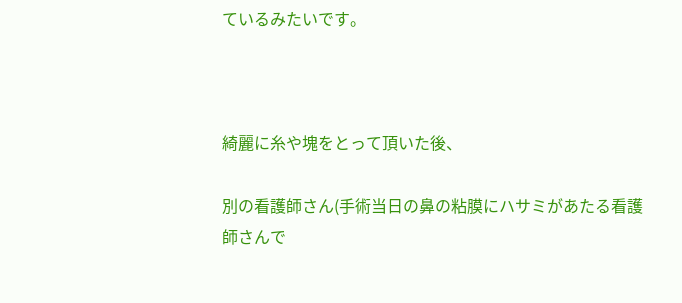ているみたいです。



綺麗に糸や塊をとって頂いた後、

別の看護師さん(手術当日の鼻の粘膜にハサミがあたる看護師さんで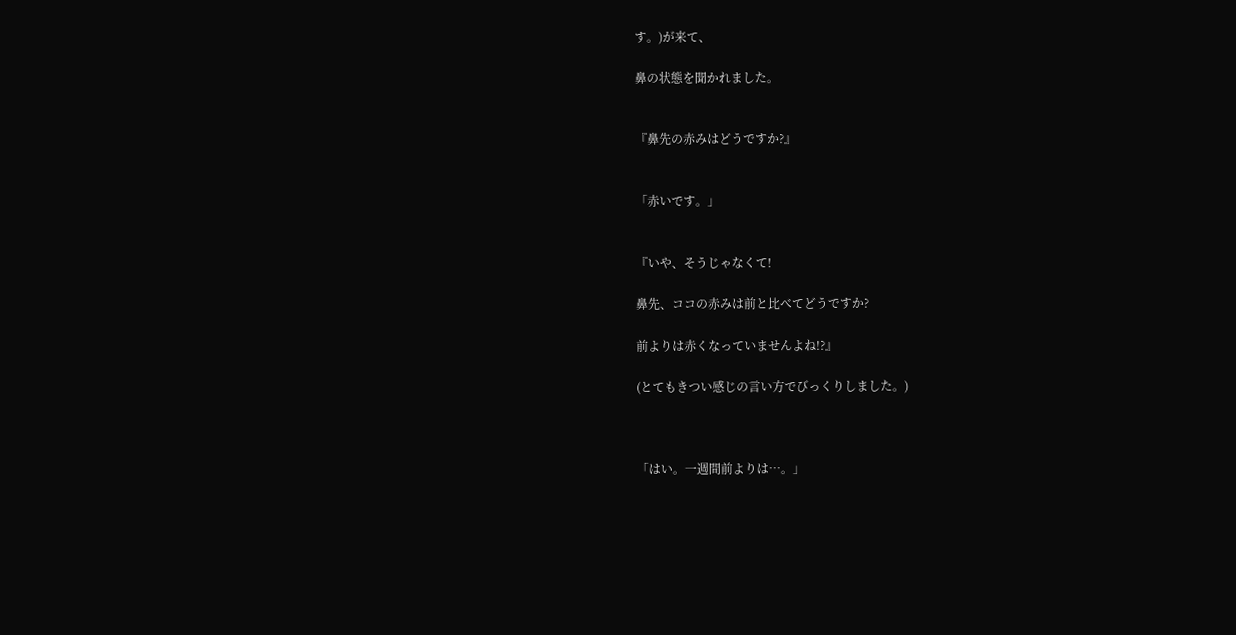す。)が来て、

鼻の状態を聞かれました。


『鼻先の赤みはどうですか?』


「赤いです。」


『いや、そうじゃなくて!

鼻先、ココの赤みは前と比べてどうですか?

前よりは赤くなっていませんよね!?』

(とてもきつい感じの言い方でびっくりしました。)



「はい。一週間前よりは…。」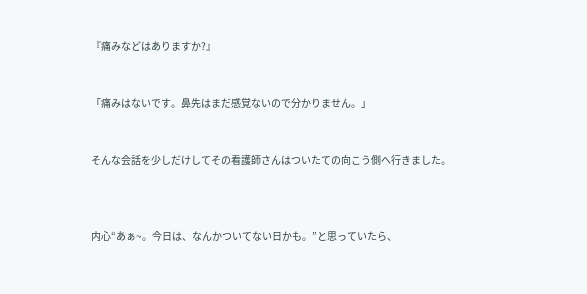『痛みなどはありますか?』


「痛みはないです。鼻先はまだ感覚ないので分かりません。」


そんな会話を少しだけしてその看護師さんはついたての向こう側へ行きました。



内心“あぁ~。今日は、なんかついてない日かも。”と思っていたら、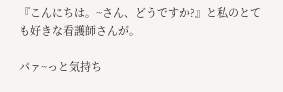『こんにちは。~さん、どうですか?』と私のとても好きな看護師さんが。

パァ~っと気持ち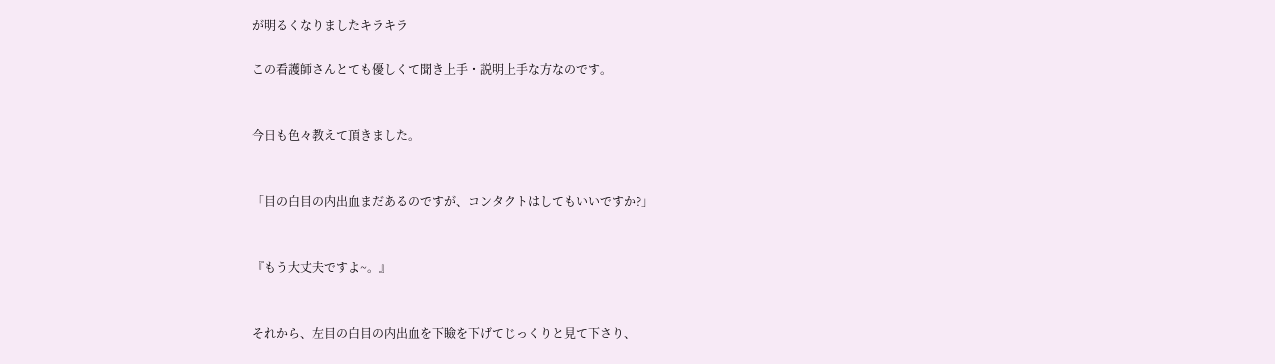が明るくなりましたキラキラ

この看護師さんとても優しくて聞き上手・説明上手な方なのです。


今日も色々教えて頂きました。


「目の白目の内出血まだあるのですが、コンタクトはしてもいいですか?」


『もう大丈夫ですよ~。』


それから、左目の白目の内出血を下瞼を下げてじっくりと見て下さり、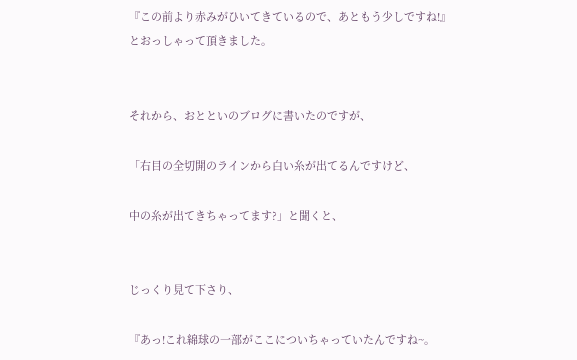『この前より赤みがひいてきているので、あともう少しですね!』とおっしゃって頂きました。


それから、おとといのブログに書いたのですが、

「右目の全切開のラインから白い糸が出てるんですけど、

中の糸が出てきちゃってます?」と聞くと、


じっくり見て下さり、

『あっ!これ綿球の一部がここについちゃっていたんですね~。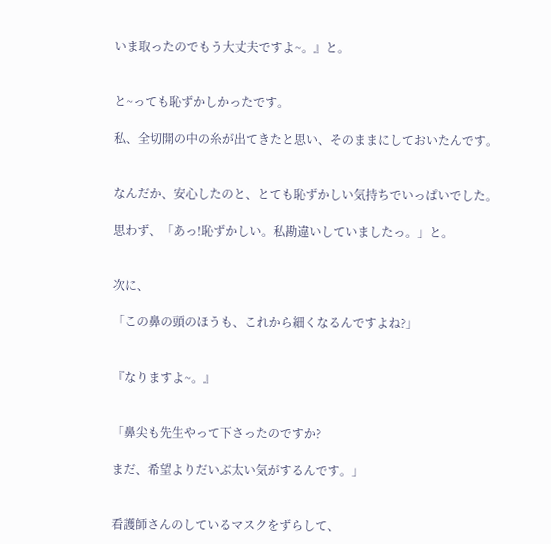いま取ったのでもう大丈夫ですよ~。』と。


と~っても恥ずかしかったです。

私、全切開の中の糸が出てきたと思い、そのままにしておいたんです。


なんだか、安心したのと、とても恥ずかしい気持ちでいっぱいでした。

思わず、「あっ!恥ずかしい。私勘違いしていましたっ。」と。


次に、

「この鼻の頭のほうも、これから細くなるんですよね?」


『なりますよ~。』


「鼻尖も先生やって下さったのですか?

まだ、希望よりだいぶ太い気がするんです。」


看護師さんのしているマスクをずらして、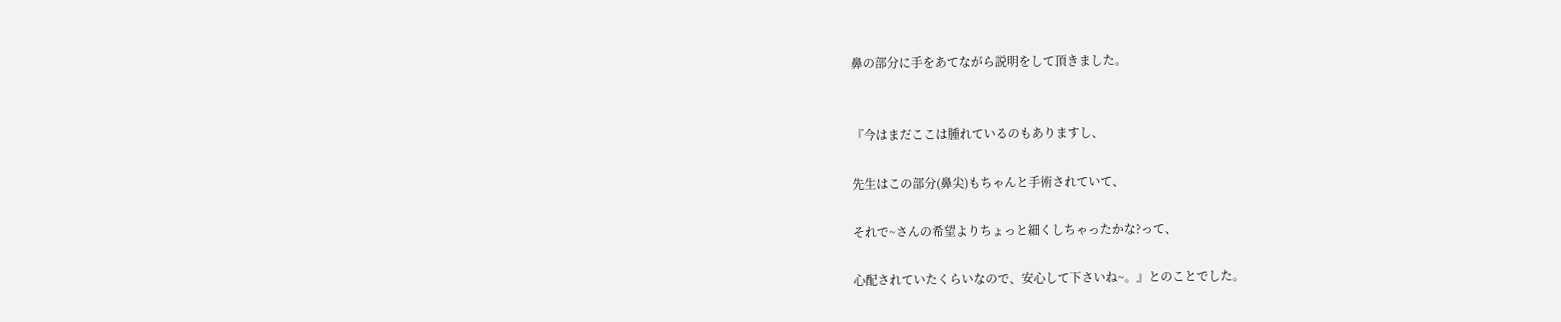鼻の部分に手をあてながら説明をして頂きました。


『今はまだここは腫れているのもありますし、

先生はこの部分(鼻尖)もちゃんと手術されていて、

それで~さんの希望よりちょっと細くしちゃったかな?って、

心配されていたくらいなので、安心して下さいね~。』とのことでした。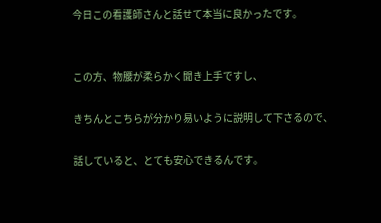今日この看護師さんと話せて本当に良かったです。


この方、物腰が柔らかく聞き上手ですし、

きちんとこちらが分かり易いように説明して下さるので、

話していると、とても安心できるんです。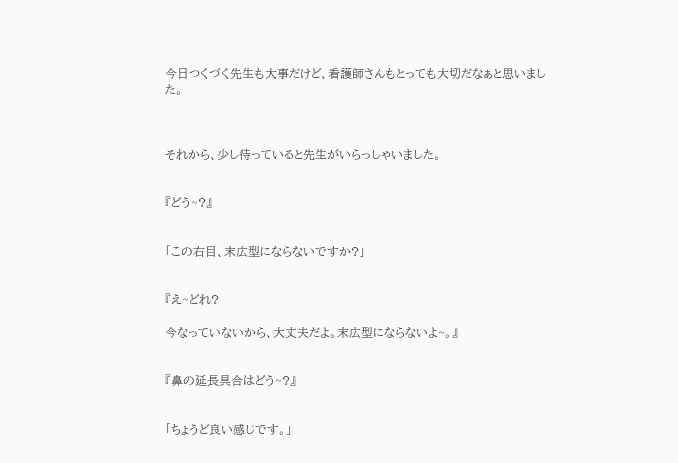今日つくづく先生も大事だけど、看護師さんもとっても大切だなぁと思いました。



それから、少し待っていると先生がいらっしゃいました。


『どう~?』


「この右目、末広型にならないですか?」


『え~どれ?

今なっていないから、大丈夫だよ。末広型にならないよ~。』


『鼻の延長具合はどう~?』


「ちょうど良い感じです。」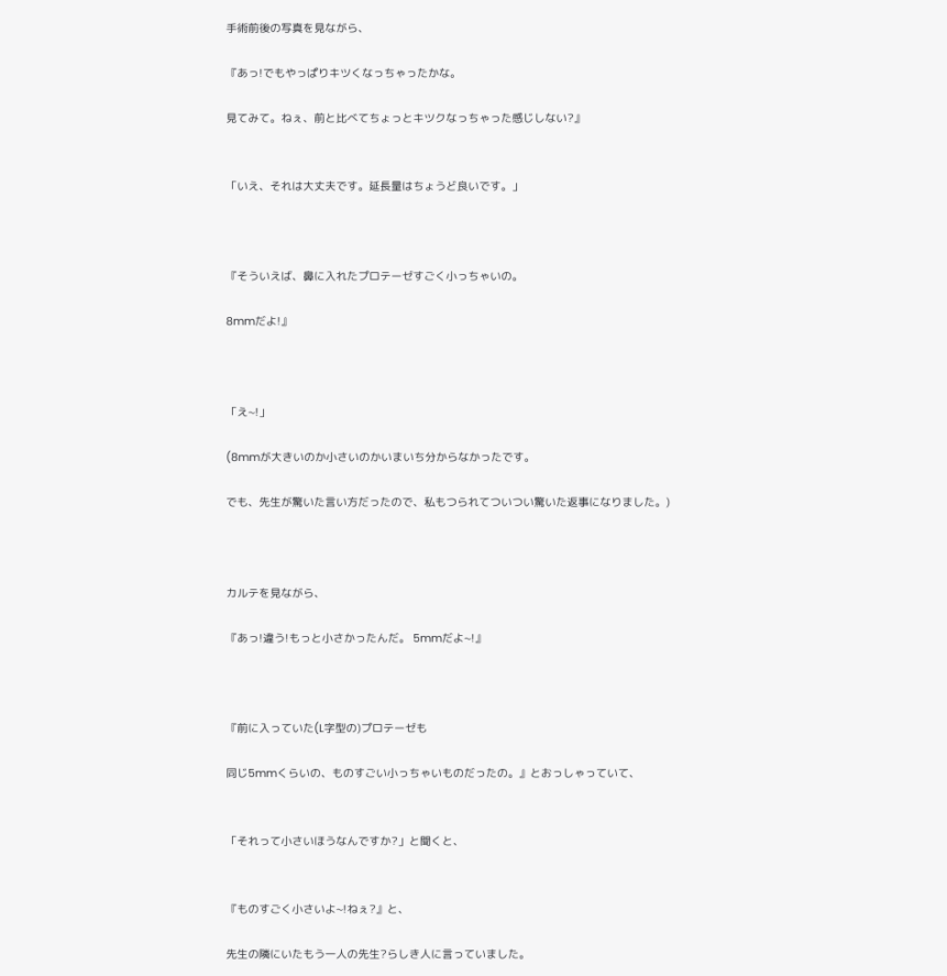手術前後の写真を見ながら、

『あっ!でもやっぱりキツくなっちゃったかな。

見てみて。ねぇ、前と比べてちょっとキツクなっちゃった感じしない?』


「いえ、それは大丈夫です。延長量はちょうど良いです。」



『そういえば、鼻に入れたプロテーゼすごく小っちゃいの。

8mmだよ!』



「え~!」

(8mmが大きいのか小さいのかいまいち分からなかったです。

でも、先生が驚いた言い方だったので、私もつられてついつい驚いた返事になりました。)



カルテを見ながら、

『あっ!違う!もっと小さかったんだ。 5mmだよ~!』



『前に入っていた(L字型の)プロテーゼも

同じ5mmくらいの、ものすごい小っちゃいものだったの。』とおっしゃっていて、


「それって小さいほうなんですか?」と聞くと、


『ものすごく小さいよ~!ねぇ?』と、

先生の隣にいたもう一人の先生?らしき人に言っていました。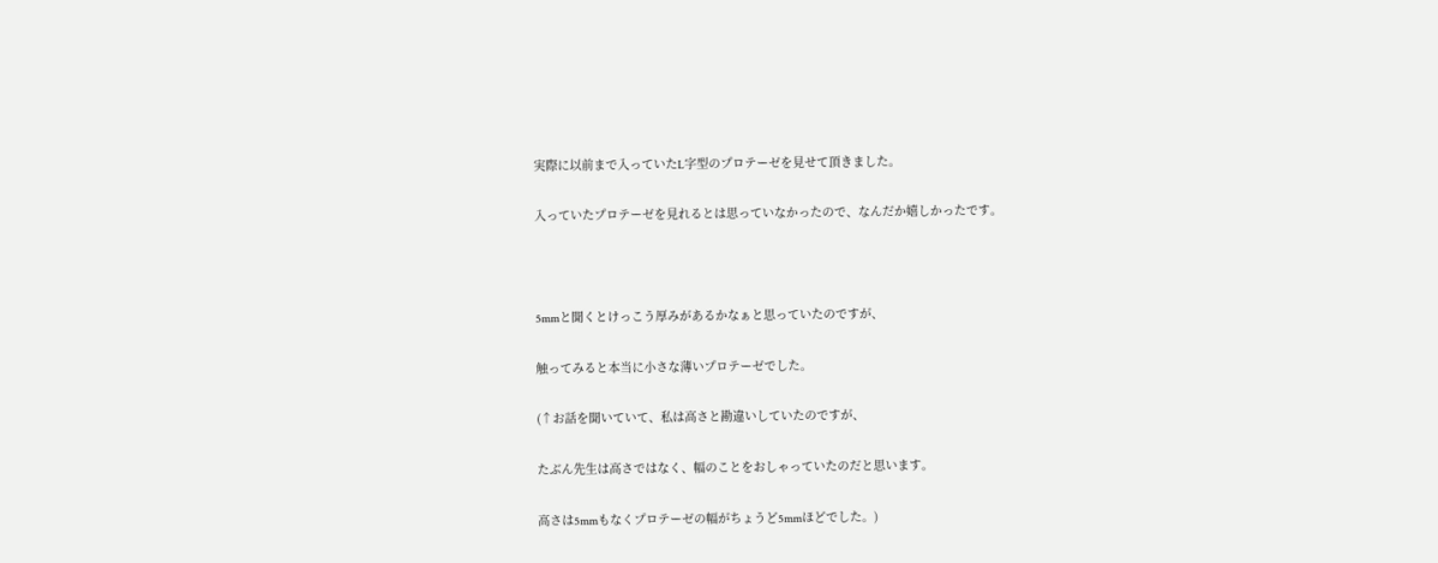実際に以前まで入っていたL字型のプロテーゼを見せて頂きました。

入っていたプロテーゼを見れるとは思っていなかったので、なんだか嬉しかったです。



5mmと聞くとけっこう厚みがあるかなぁと思っていたのですが、

触ってみると本当に小さな薄いプロテーゼでした。

(↑お話を聞いていて、私は高さと勘違いしていたのですが、

たぶん先生は高さではなく、幅のことをおしゃっていたのだと思います。

高さは5mmもなくプロテーゼの幅がちょうど5mmほどでした。)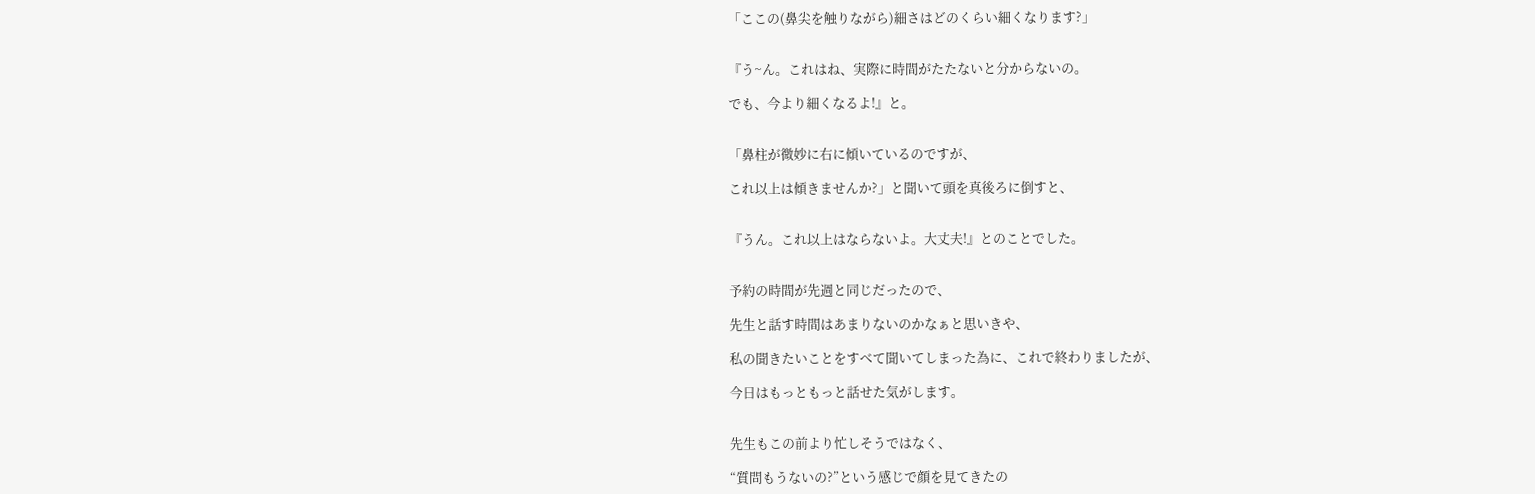「ここの(鼻尖を触りながら)細さはどのくらい細くなります?」


『う~ん。これはね、実際に時間がたたないと分からないの。

でも、今より細くなるよ!』と。


「鼻柱が微妙に右に傾いているのですが、

これ以上は傾きませんか?」と聞いて頭を真後ろに倒すと、


『うん。これ以上はならないよ。大丈夫!』とのことでした。


予約の時間が先週と同じだったので、

先生と話す時間はあまりないのかなぁと思いきや、

私の聞きたいことをすべて聞いてしまった為に、これで終わりましたが、

今日はもっともっと話せた気がします。


先生もこの前より忙しそうではなく、

“質問もうないの?”という感じで顔を見てきたの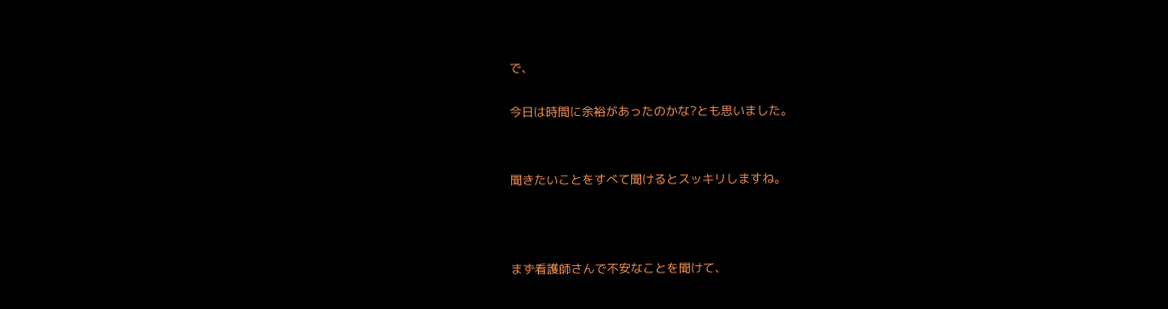で、

今日は時間に余裕があったのかな?とも思いました。


聞きたいことをすべて聞けるとスッキリしますね。



まず看護師さんで不安なことを聞けて、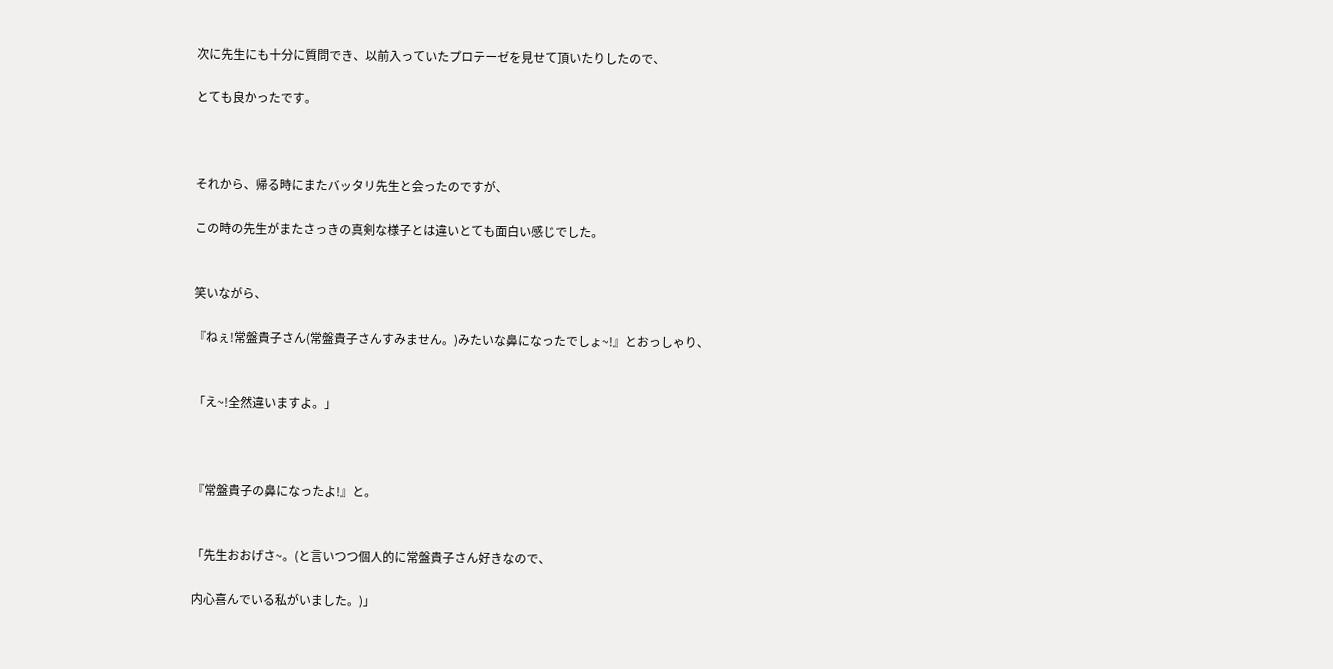次に先生にも十分に質問でき、以前入っていたプロテーゼを見せて頂いたりしたので、

とても良かったです。



それから、帰る時にまたバッタリ先生と会ったのですが、

この時の先生がまたさっきの真剣な様子とは違いとても面白い感じでした。


笑いながら、

『ねぇ!常盤貴子さん(常盤貴子さんすみません。)みたいな鼻になったでしょ~!』とおっしゃり、


「え~!全然違いますよ。」



『常盤貴子の鼻になったよ!』と。


「先生おおげさ~。(と言いつつ個人的に常盤貴子さん好きなので、

内心喜んでいる私がいました。)」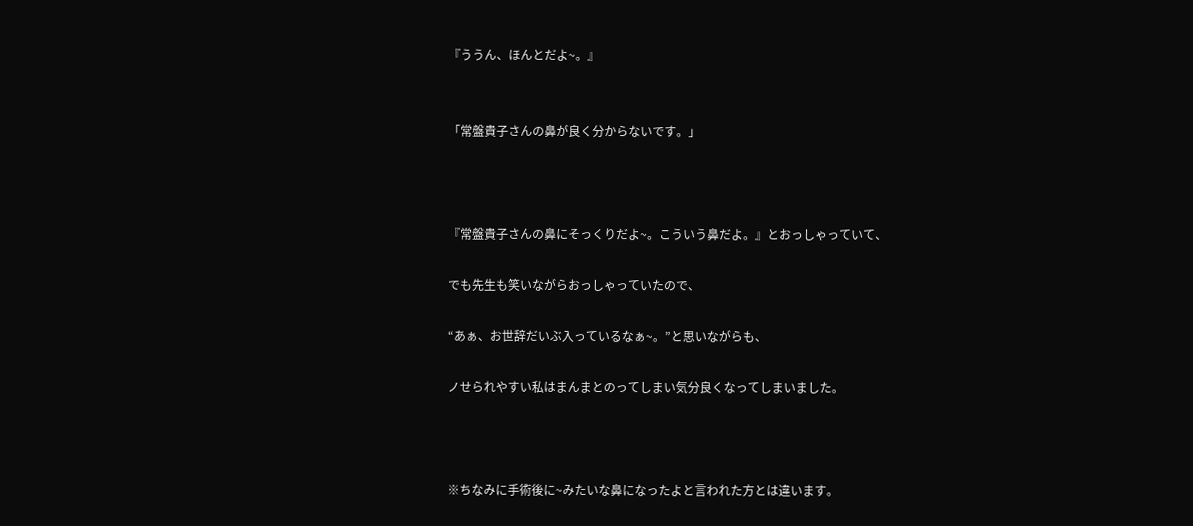『ううん、ほんとだよ~。』


「常盤貴子さんの鼻が良く分からないです。」



『常盤貴子さんの鼻にそっくりだよ~。こういう鼻だよ。』とおっしゃっていて、

でも先生も笑いながらおっしゃっていたので、

“あぁ、お世辞だいぶ入っているなぁ~。”と思いながらも、

ノせられやすい私はまんまとのってしまい気分良くなってしまいました。



※ちなみに手術後に~みたいな鼻になったよと言われた方とは違います。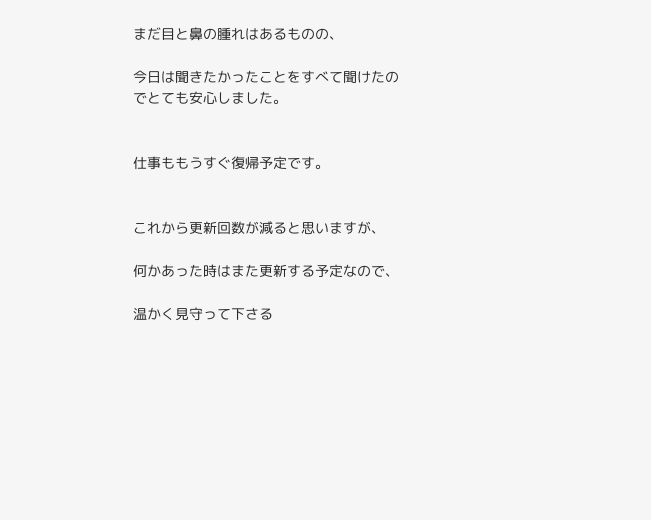まだ目と鼻の腫れはあるものの、

今日は聞きたかったことをすべて聞けたのでとても安心しました。


仕事ももうすぐ復帰予定です。


これから更新回数が減ると思いますが、

何かあった時はまた更新する予定なので、

温かく見守って下さる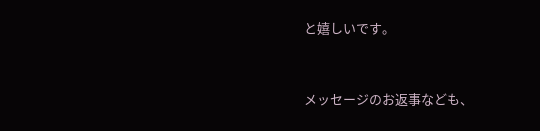と嬉しいです。


メッセージのお返事なども、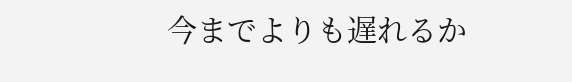今までよりも遅れるか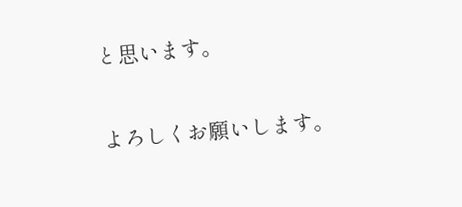と思います。

よろしくお願いします。